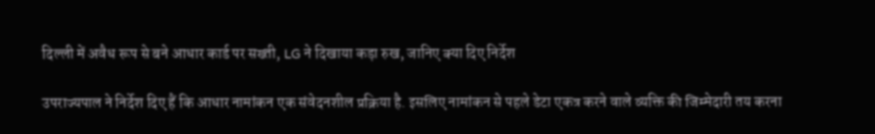दिल्ली में अवैध रूप से बने आधार कार्ड पर सख्ती, LG ने दिखाया कड़ा रुख, जानिए क्या दिए निर्देश

उपराज्यपाल ने निर्देश दिए हैं कि आधार नामांकन एक संवेदनशील प्रक्रिया है. इसलिए नामांकन से पहले डेटा एकत्र करने वाले व्यक्ति की जिम्मेदारी तय करना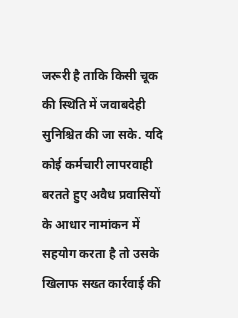जरूरी है ताकि किसी चूक की स्थिति में जवाबदेही सुनिश्चित की जा सके. यदि कोई कर्मचारी लापरवाही बरतते हुए अवैध प्रवासियों के आधार नामांकन में सहयोग करता है तो उसके खिलाफ सख्त कार्रवाई की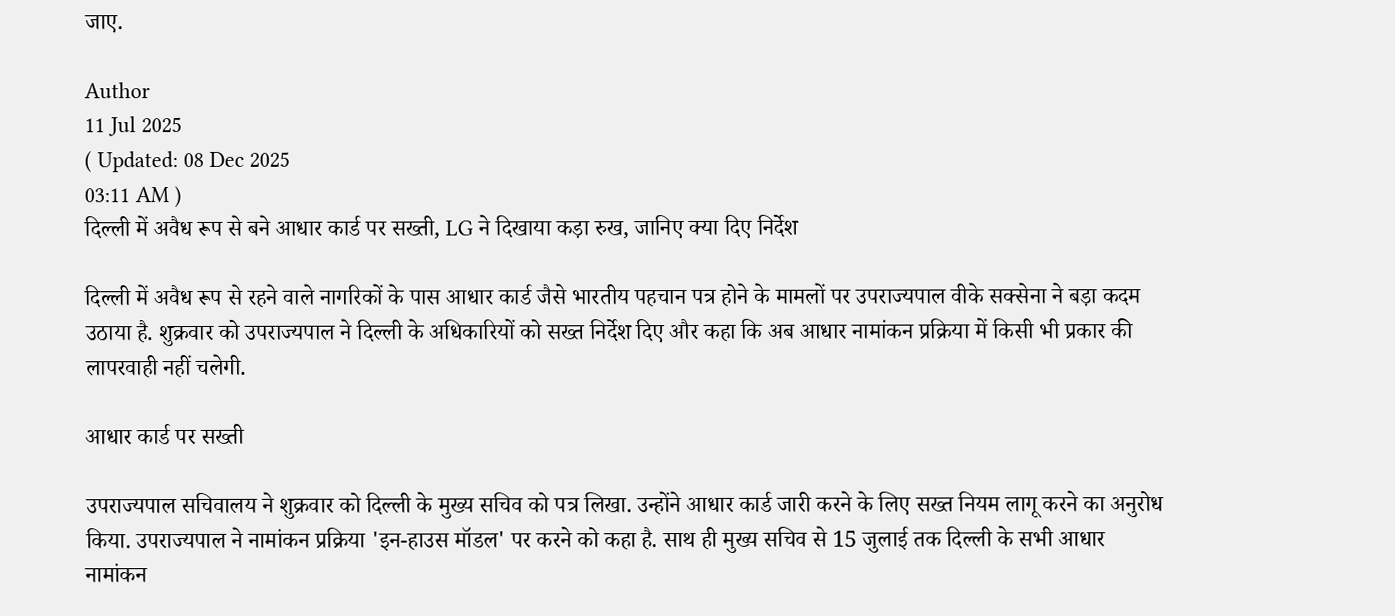जाए.

Author
11 Jul 2025
( Updated: 08 Dec 2025
03:11 AM )
दिल्ली में अवैध रूप से बने आधार कार्ड पर सख्ती, LG ने दिखाया कड़ा रुख, जानिए क्या दिए निर्देश

दिल्ली में अवैध रूप से रहने वाले नागरिकों के पास आधार कार्ड जैसे भारतीय पहचान पत्र होने के मामलों पर उपराज्यपाल वीके सक्सेना ने बड़ा कदम उठाया है. शुक्रवार को उपराज्यपाल ने दिल्ली के अधिकारियों को सख्त निर्देश दिए और कहा कि अब आधार नामांकन प्रक्रिया में किसी भी प्रकार की लापरवाही नहीं चलेगी.

आधार कार्ड पर सख्ती

उपराज्यपाल सचिवालय ने शुक्रवार को दिल्ली के मुख्य सचिव को पत्र लिखा. उन्होंने आधार कार्ड जारी करने के लिए सख्त नियम लागू करने का अनुरोध किया. उपराज्यपाल ने नामांकन प्रक्रिया 'इन-हाउस मॉडल' पर करने को कहा है. साथ ही मुख्य सचिव से 15 जुलाई तक दिल्ली के सभी आधार नामांकन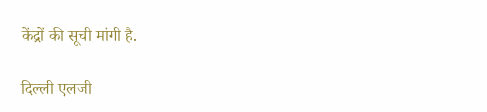केंद्रों की सूची मांगी है.

दिल्ली एलजी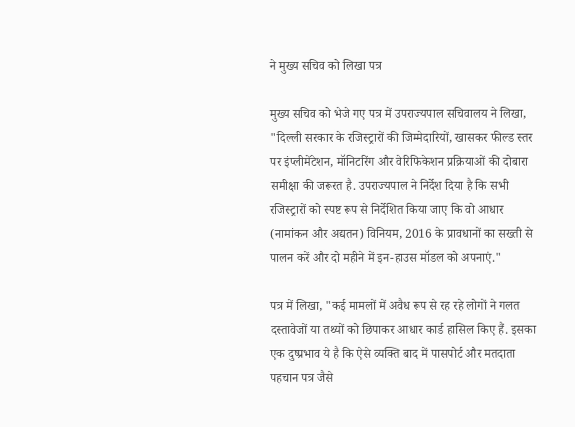ने मुख्य सचिव को लिखा पत्र

मुख्य सचिव को भेजे गए पत्र में उपराज्यपाल सचिवालय ने लिखा, "दिल्ली सरकार के रजिस्ट्रारों की जिम्मेदारियों, खासकर फील्ड स्तर पर इंप्लीमेंटेशन, मॉनिटरिंग और वेरिफिकेशन प्रक्रियाओं की दोबारा समीक्षा की जरूरत है. उपराज्यपाल ने निर्देश दिया है कि सभी रजिस्ट्रारों को स्पष्ट रूप से निर्देशित किया जाए कि वो आधार (नामांकन और अद्यतन) विनियम, 2016 के प्रावधानों का सख्ती से पालन करें और दो महीने में इन-हाउस मॉडल को अपनाएं."

पत्र में लिखा, "कई मामलों में अवैध रूप से रह रहे लोगों ने गलत दस्तावेजों या तथ्यों को छिपाकर आधार कार्ड हासिल किए हैं. इसका एक दुष्प्रभाव ये है कि ऐसे व्यक्ति बाद में पासपोर्ट और मतदाता पहचान पत्र जैसे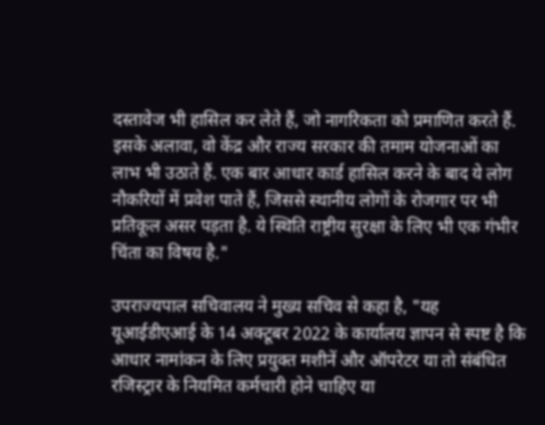दस्तावेज भी हासिल कर लेते हैं, जो नागरिकता को प्रमाणित करते हैं. इसके अलावा, वो केंद्र और राज्य सरकार की तमाम योजनाओं का लाभ भी उठाते हैं. एक बार आधार कार्ड हासिल करने के बाद ये लोग नौकरियों में प्रवेश पाते हैं, जिससे स्थानीय लोगों के रोजगार पर भी प्रतिकूल असर पड़ता है. ये स्थिति राष्ट्रीय सुरक्षा के लिए भी एक गंभीर चिंता का विषय है."

उपराज्यपाल सचिवालय ने मुख्य सचिव से कहा है, "यह यूआईडीएआई के 14 अक्टूबर 2022 के कार्यालय ज्ञापन से स्पष्ट है कि आधार नामांकन के लिए प्रयुक्त मशीनें और ऑपरेटर या तो संबंधित रजिस्ट्रार के नियमित कर्मचारी होने चाहिए या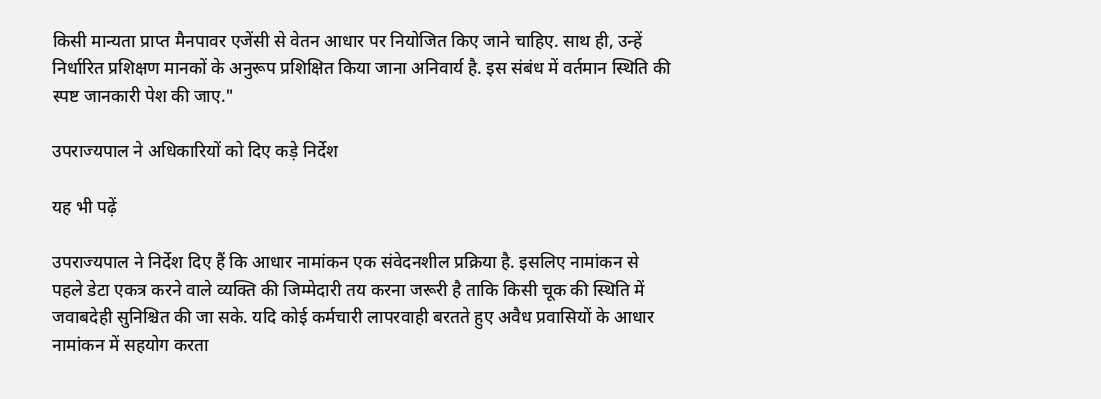किसी मान्यता प्राप्त मैनपावर एजेंसी से वेतन आधार पर नियोजित किए जाने चाहिए. साथ ही, उन्हें निर्धारित प्रशिक्षण मानकों के अनुरूप प्रशिक्षित किया जाना अनिवार्य है. इस संबंध में वर्तमान स्थिति की स्पष्ट जानकारी पेश की जाए."

उपराज्यपाल ने अधिकारियों को दिए कड़े निर्देश

यह भी पढ़ें

उपराज्यपाल ने निर्देश दिए हैं कि आधार नामांकन एक संवेदनशील प्रक्रिया है. इसलिए नामांकन से पहले डेटा एकत्र करने वाले व्यक्ति की जिम्मेदारी तय करना जरूरी है ताकि किसी चूक की स्थिति में जवाबदेही सुनिश्चित की जा सके. यदि कोई कर्मचारी लापरवाही बरतते हुए अवैध प्रवासियों के आधार नामांकन में सहयोग करता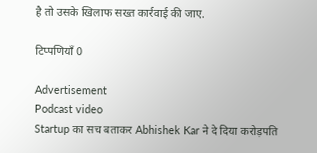है तो उसके खिलाफ सख्त कार्रवाई की जाए.

टिप्पणियाँ 0

Advertisement
Podcast video
Startup का सच बताकर Abhishek Kar ने दे दिया करोड़पति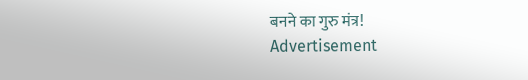बनने का गुरु मंत्र!
Advertisement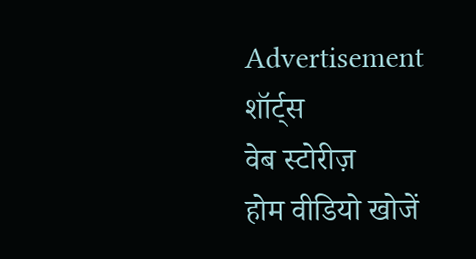Advertisement
शॉर्ट्स
वेब स्टोरीज़
होम वीडियो खोजें